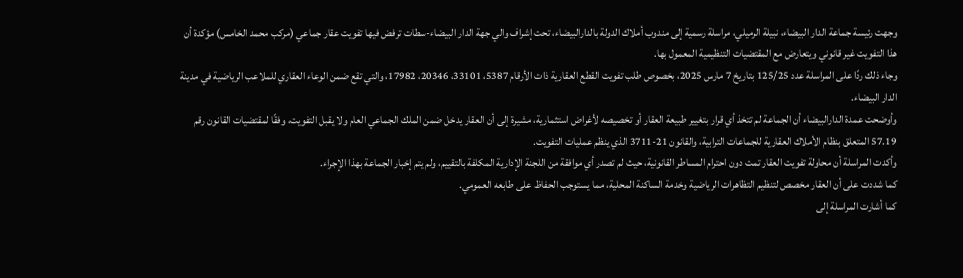وجهت رئيسة جماعة الدار البيضاء، نبيلة الرميلي، مراسلة رسمية إلى مندوب أملاك الدولة بالدارالبيضاء، تحت إشراف والي جهة الدار البيضاء-سطات ترفض فيها تفويت عقار جماعي (مركب محمد الخامس) مؤكدة أن هذا التفويت غير قانوني ويتعارض مع المقتضيات التنظيمية المعمول بها.
وجاء ذلك ردًا على المراسلة عدد 125/25 بتاريخ 7 مارس 2025، بخصوص طلب تفويت القطع العقارية ذات الأرقام 5387، 33101، 20346، 17982، والتي تقع ضمن الوعاء العقاري للملاعب الرياضية في مدينة الدار البيضاء.
وأوضحت عمدة الدارالبيضاء أن الجماعة لم تتخذ أي قرار بتغيير طبيعة العقار أو تخصيصه لأغراض استثمارية، مشيرة إلى أن العقار يدخل ضمن الملك الجماعي العام ولا يقبل التفويت، وفقًا لمقتضيات القانون رقم 57.19 المتعلق بنظام الأملاك العقارية للجماعات الترابية، والقانون 21-3711 الذي ينظم عمليات التفويت.
وأكدت المراسلة أن محاولة تفويت العقار تمت دون احترام المساطر القانونية، حيث لم تصدر أي موافقة من اللجنة الإدارية المكلفة بالتقييم، ولم يتم إخبار الجماعة بهذا الإجراء.
كما شددت على أن العقار مخصص لتنظيم التظاهرات الرياضية وخدمة الساكنة المحلية، مما يستوجب الحفاظ على طابعه العمومي.
كما أشارت المراسلة إلى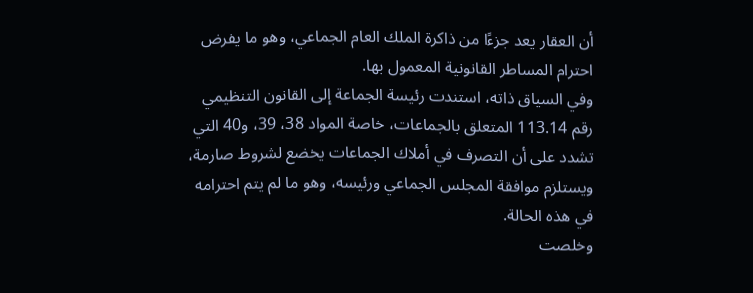أن العقار يعد جزءًا من ذاكرة الملك العام الجماعي، وهو ما يفرض احترام المساطر القانونية المعمول بها.
وفي السياق ذاته، استندت رئيسة الجماعة إلى القانون التنظيمي رقم 113.14 المتعلق بالجماعات، خاصة المواد 38، 39، و40 التي تشدد على أن التصرف في أملاك الجماعات يخضع لشروط صارمة، ويستلزم موافقة المجلس الجماعي ورئيسه، وهو ما لم يتم احترامه في هذه الحالة.
وخلصت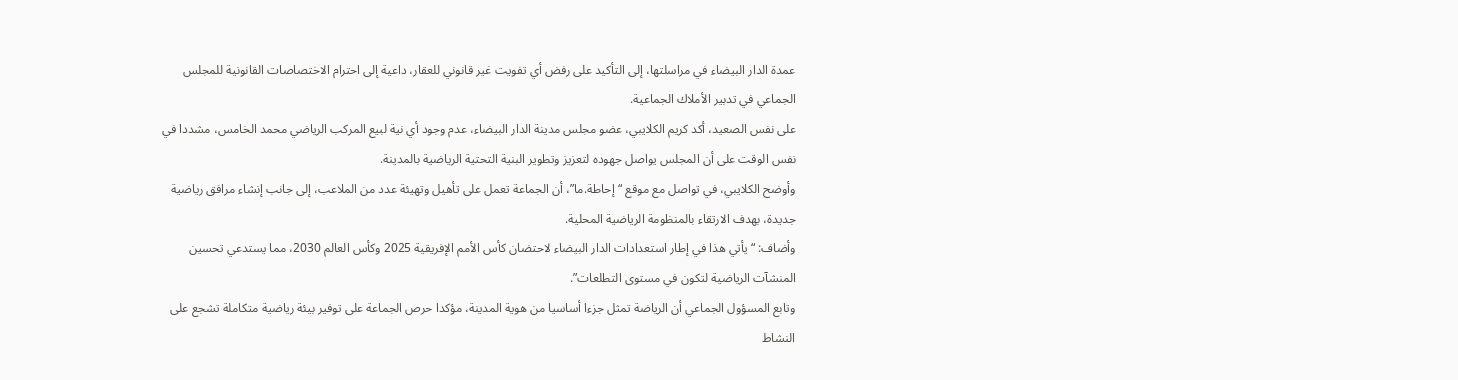عمدة الدار البيضاء في مراسلتها، إلى التأكيد على رفض أي تفويت غير قانوني للعقار، داعية إلى احترام الاختصاصات القانونية للمجلس الجماعي في تدبير الأملاك الجماعية.
على نفس الصعيد، أكد كريم الكلايبي، عضو مجلس مدينة الدار البيضاء، عدم وجود أي نية لبيع المركب الرياضي محمد الخامس، مشددا في نفس الوقت على أن المجلس يواصل جهوده لتعزيز وتطوير البنية التحتية الرياضية بالمدينة.
وأوضح الكلايبي، في تواصل مع موقع “إحاطة.ما”، أن الجماعة تعمل على تأهيل وتهيئة عدد من الملاعب، إلى جانب إنشاء مرافق رياضية جديدة، بهدف الارتقاء بالمنظومة الرياضية المحلية.
وأضاف: “يأتي هذا في إطار استعدادات الدار البيضاء لاحتضان كأس الأمم الإفريقية 2025 وكأس العالم 2030، مما يستدعي تحسين المنشآت الرياضية لتكون في مستوى التطلعات”.
وتابع المسؤول الجماعي أن الرياضة تمثل جزءا أساسيا من هوية المدينة، مؤكدا حرص الجماعة على توفير بيئة رياضية متكاملة تشجع على النشاط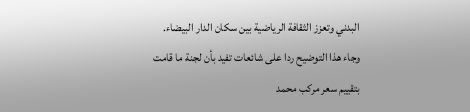البدني وتعزز الثقافة الرياضية بين سكان الدار البيضاء.
وجاء هذا التوضيح ردا على شائعات تفيد بأن لجنة ما قامت بتقييم سعر مركب محمد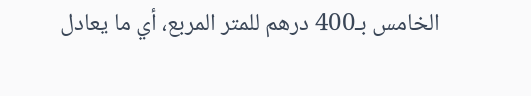الخامس بـ400 درهم للمتر المربع، أي ما يعادل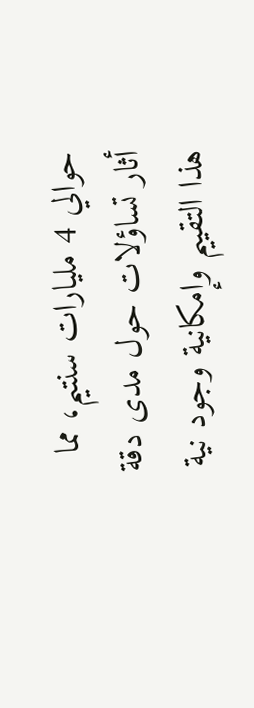حوالي 4 مليارات سنتيم، مما أثار تساؤلات حول مدى دقة هذا التقييم وإمكانية وجود نية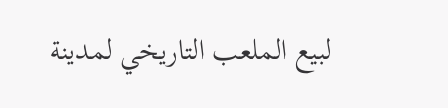لبيع الملعب التاريخي لمدينة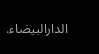الدارالبيضاء.